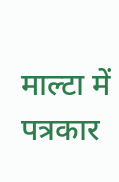माल्टा में पत्रकार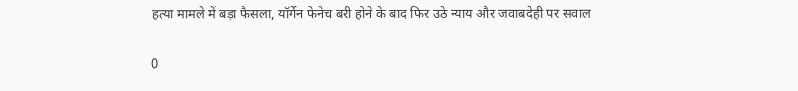हत्या मामले में बड़ा फैसला, यॉर्गेन फेनेच बरी होने के बाद फिर उठे न्याय और जवाबदेही पर सवाल

0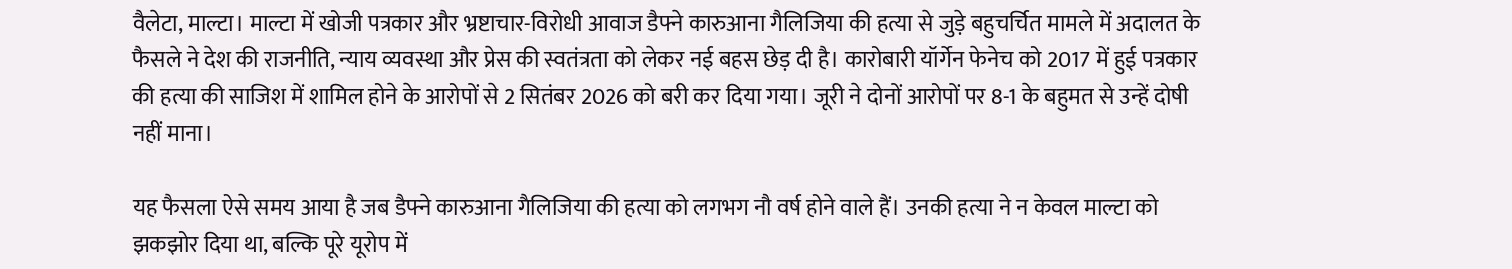वैलेटा, माल्टा। माल्टा में खोजी पत्रकार और भ्रष्टाचार-विरोधी आवाज डैफ्ने कारुआना गैलिजिया की हत्या से जुड़े बहुचर्चित मामले में अदालत के फैसले ने देश की राजनीति, न्याय व्यवस्था और प्रेस की स्वतंत्रता को लेकर नई बहस छेड़ दी है। कारोबारी यॉर्गेन फेनेच को 2017 में हुई पत्रकार की हत्या की साजिश में शामिल होने के आरोपों से 2 सितंबर 2026 को बरी कर दिया गया। जूरी ने दोनों आरोपों पर 8-1 के बहुमत से उन्हें दोषी नहीं माना।

यह फैसला ऐसे समय आया है जब डैफ्ने कारुआना गैलिजिया की हत्या को लगभग नौ वर्ष होने वाले हैं। उनकी हत्या ने न केवल माल्टा को झकझोर दिया था, बल्कि पूरे यूरोप में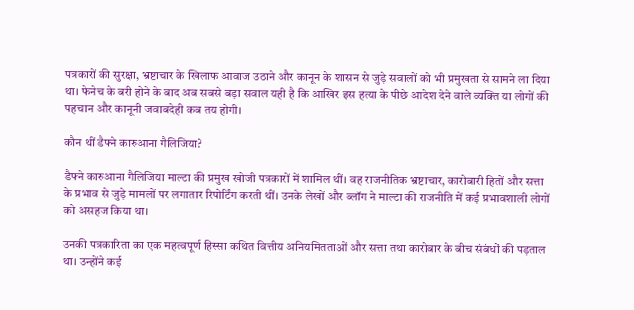पत्रकारों की सुरक्षा, भ्रष्टाचार के खिलाफ आवाज उठाने और कानून के शासन से जुड़े सवालों को भी प्रमुखता से सामने ला दिया था। फेनेच के बरी होने के बाद अब सबसे बड़ा सवाल यही है कि आखिर इस हत्या के पीछे आदेश देने वाले व्यक्ति या लोगों की पहचान और कानूनी जवाबदेही कब तय होगी।

कौन थीं डैफ्ने कारुआना गैलिजिया?

डैफ्ने कारुआना गैलिजिया माल्टा की प्रमुख खोजी पत्रकारों में शामिल थीं। वह राजनीतिक भ्रष्टाचार, कारोबारी हितों और सत्ता के प्रभाव से जुड़े मामलों पर लगातार रिपोर्टिंग करती थीं। उनके लेखों और ब्लॉग ने माल्टा की राजनीति में कई प्रभावशाली लोगों को असहज किया था।

उनकी पत्रकारिता का एक महत्वपूर्ण हिस्सा कथित वित्तीय अनियमितताओं और सत्ता तथा कारोबार के बीच संबंधों की पड़ताल था। उन्होंने कई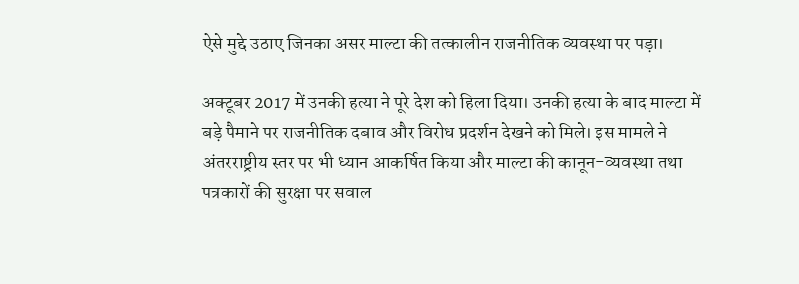ऐसे मुद्दे उठाए जिनका असर माल्टा की तत्कालीन राजनीतिक व्यवस्था पर पड़ा।

अक्टूबर 2017 में उनकी हत्या ने पूरे देश को हिला दिया। उनकी हत्या के बाद माल्टा में बड़े पैमाने पर राजनीतिक दबाव और विरोध प्रदर्शन देखने को मिले। इस मामले ने अंतरराष्ट्रीय स्तर पर भी ध्यान आकर्षित किया और माल्टा की कानून-व्यवस्था तथा पत्रकारों की सुरक्षा पर सवाल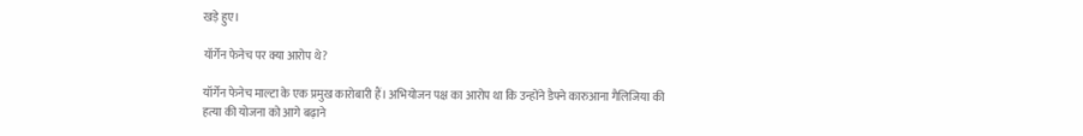खड़े हुए।

यॉर्गेन फेनेच पर क्या आरोप थे?

यॉर्गेन फेनेच माल्टा के एक प्रमुख कारोबारी हैं। अभियोजन पक्ष का आरोप था कि उन्होंने डैफ्ने कारुआना गैलिजिया की हत्या की योजना को आगे बढ़ाने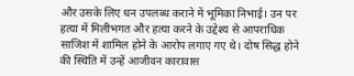और उसके लिए धन उपलब्ध कराने में भूमिका निभाई। उन पर हत्या में मिलीभगत और हत्या करने के उद्देश्य से आपराधिक साजिश में शामिल होने के आरोप लगाए गए थे। दोष सिद्ध होने की स्थिति में उन्हें आजीवन कारावास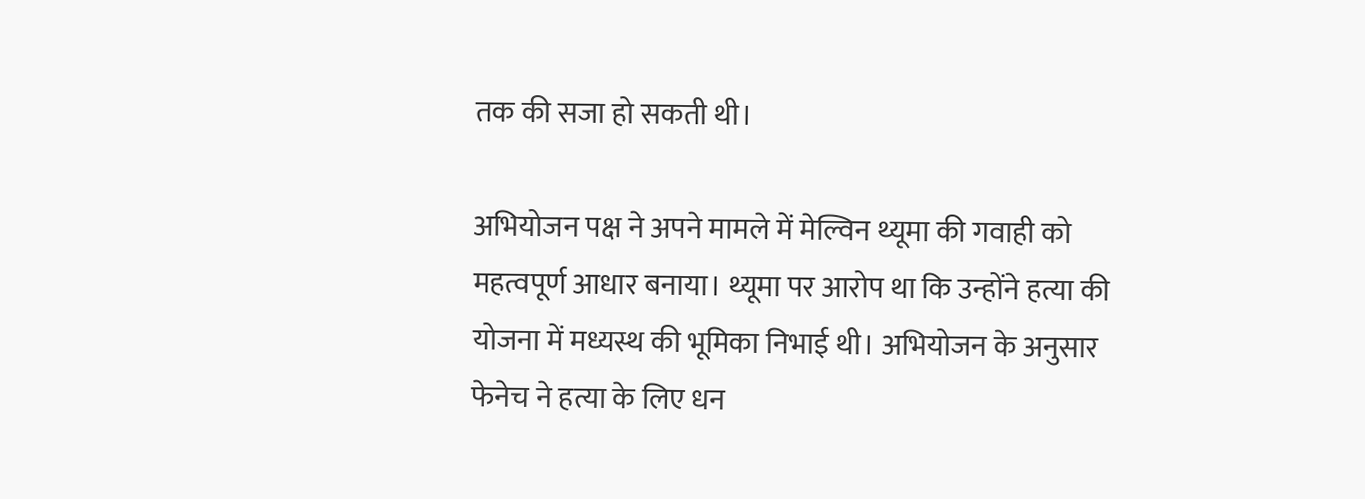तक की सजा हो सकती थी।

अभियोजन पक्ष ने अपने मामले में मेल्विन थ्यूमा की गवाही को महत्वपूर्ण आधार बनाया। थ्यूमा पर आरोप था कि उन्होंने हत्या की योजना में मध्यस्थ की भूमिका निभाई थी। अभियोजन के अनुसार फेनेच ने हत्या के लिए धन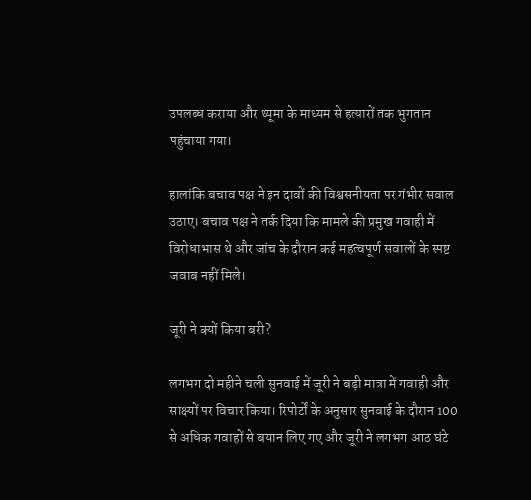उपलब्ध कराया और थ्यूमा के माध्यम से हत्यारों तक भुगतान पहुंचाया गया।

हालांकि बचाव पक्ष ने इन दावों की विश्वसनीयता पर गंभीर सवाल उठाए। बचाव पक्ष ने तर्क दिया कि मामले की प्रमुख गवाही में विरोधाभास थे और जांच के दौरान कई महत्वपूर्ण सवालों के स्पष्ट जवाब नहीं मिले।

जूरी ने क्यों किया बरी?

लगभग दो महीने चली सुनवाई में जूरी ने बड़ी मात्रा में गवाही और साक्ष्यों पर विचार किया। रिपोर्टों के अनुसार सुनवाई के दौरान 100 से अधिक गवाहों से बयान लिए गए और जूरी ने लगभग आठ घंटे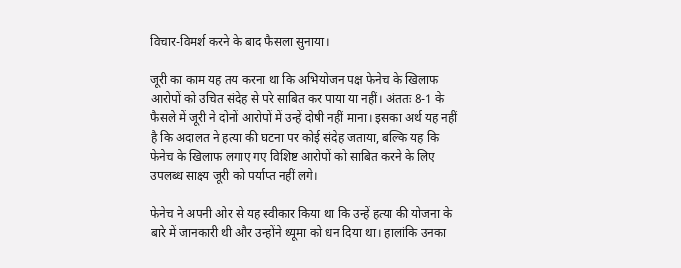विचार-विमर्श करने के बाद फैसला सुनाया।

जूरी का काम यह तय करना था कि अभियोजन पक्ष फेनेच के खिलाफ आरोपों को उचित संदेह से परे साबित कर पाया या नहीं। अंततः 8-1 के फैसले में जूरी ने दोनों आरोपों में उन्हें दोषी नहीं माना। इसका अर्थ यह नहीं है कि अदालत ने हत्या की घटना पर कोई संदेह जताया, बल्कि यह कि फेनेच के खिलाफ लगाए गए विशिष्ट आरोपों को साबित करने के लिए उपलब्ध साक्ष्य जूरी को पर्याप्त नहीं लगे।

फेनेच ने अपनी ओर से यह स्वीकार किया था कि उन्हें हत्या की योजना के बारे में जानकारी थी और उन्होंने थ्यूमा को धन दिया था। हालांकि उनका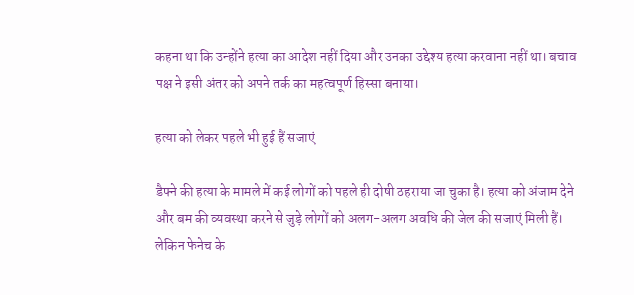कहना था कि उन्होंने हत्या का आदेश नहीं दिया और उनका उद्देश्य हत्या करवाना नहीं था। बचाव पक्ष ने इसी अंतर को अपने तर्क का महत्वपूर्ण हिस्सा बनाया।

हत्या को लेकर पहले भी हुई हैं सजाएं

डैफ्ने की हत्या के मामले में कई लोगों को पहले ही दोषी ठहराया जा चुका है। हत्या को अंजाम देने और बम की व्यवस्था करने से जुड़े लोगों को अलग-अलग अवधि की जेल की सजाएं मिली हैं। लेकिन फेनेच के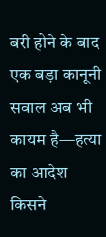बरी होने के बाद एक बड़ा कानूनी सवाल अब भी कायम है—हत्या का आदेश किसने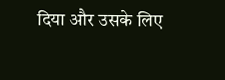दिया और उसके लिए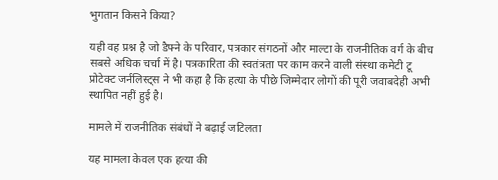भुगतान किसने किया?

यही वह प्रश्न है जो डैफ्ने के परिवार, पत्रकार संगठनों और माल्टा के राजनीतिक वर्ग के बीच सबसे अधिक चर्चा में है। पत्रकारिता की स्वतंत्रता पर काम करने वाली संस्था कमेटी टू प्रोटेक्ट जर्नलिस्ट्स ने भी कहा है कि हत्या के पीछे जिम्मेदार लोगों की पूरी जवाबदेही अभी स्थापित नहीं हुई है।

मामले में राजनीतिक संबंधों ने बढ़ाई जटिलता

यह मामला केवल एक हत्या की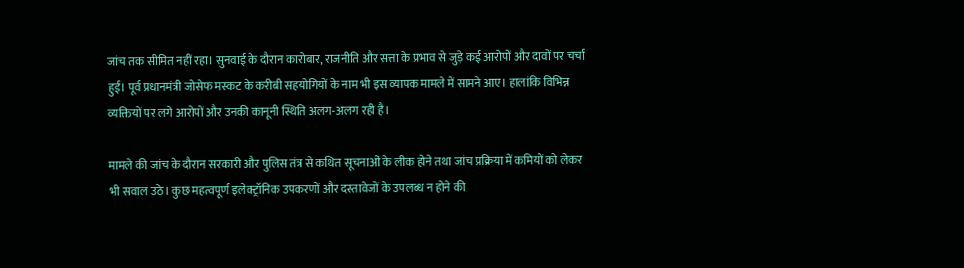जांच तक सीमित नहीं रहा। सुनवाई के दौरान कारोबार, राजनीति और सत्ता के प्रभाव से जुड़े कई आरोपों और दावों पर चर्चा हुई। पूर्व प्रधानमंत्री जोसेफ मस्कट के करीबी सहयोगियों के नाम भी इस व्यापक मामले में सामने आए। हालांकि विभिन्न व्यक्तियों पर लगे आरोपों और उनकी कानूनी स्थिति अलग-अलग रही है।

मामले की जांच के दौरान सरकारी और पुलिस तंत्र से कथित सूचनाओं के लीक होने तथा जांच प्रक्रिया में कमियों को लेकर भी सवाल उठे। कुछ महत्वपूर्ण इलेक्ट्रॉनिक उपकरणों और दस्तावेजों के उपलब्ध न होने की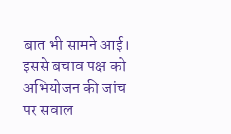बात भी सामने आई। इससे बचाव पक्ष को अभियोजन की जांच पर सवाल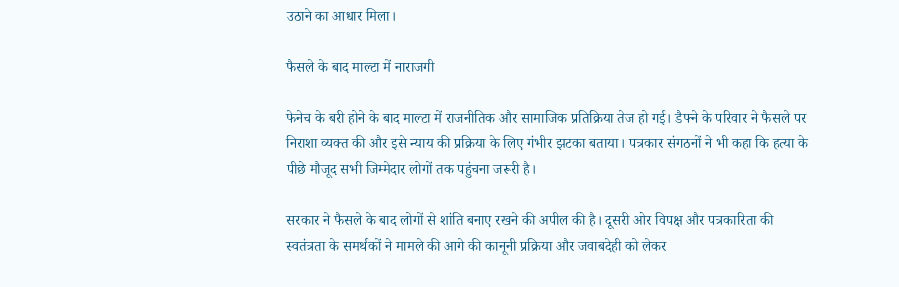उठाने का आधार मिला।

फैसले के बाद माल्टा में नाराजगी

फेनेच के बरी होने के बाद माल्टा में राजनीतिक और सामाजिक प्रतिक्रिया तेज हो गई। डैफ्ने के परिवार ने फैसले पर निराशा व्यक्त की और इसे न्याय की प्रक्रिया के लिए गंभीर झटका बताया। पत्रकार संगठनों ने भी कहा कि हत्या के पीछे मौजूद सभी जिम्मेदार लोगों तक पहुंचना जरूरी है।

सरकार ने फैसले के बाद लोगों से शांति बनाए रखने की अपील की है। दूसरी ओर विपक्ष और पत्रकारिता की स्वतंत्रता के समर्थकों ने मामले की आगे की कानूनी प्रक्रिया और जवाबदेही को लेकर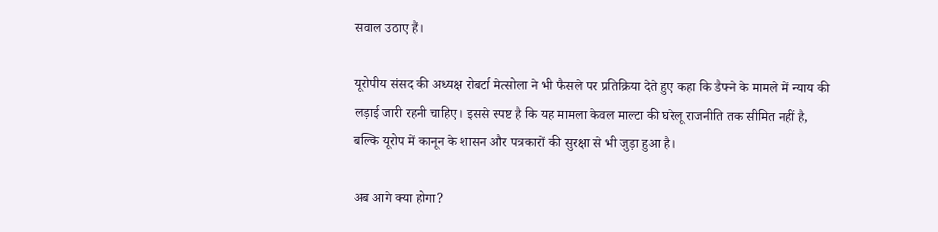सवाल उठाए हैं।

यूरोपीय संसद की अध्यक्ष रोबर्टा मेत्सोला ने भी फैसले पर प्रतिक्रिया देते हुए कहा कि डैफ्ने के मामले में न्याय की लड़ाई जारी रहनी चाहिए। इससे स्पष्ट है कि यह मामला केवल माल्टा की घरेलू राजनीति तक सीमित नहीं है, बल्कि यूरोप में कानून के शासन और पत्रकारों की सुरक्षा से भी जुड़ा हुआ है।

अब आगे क्या होगा?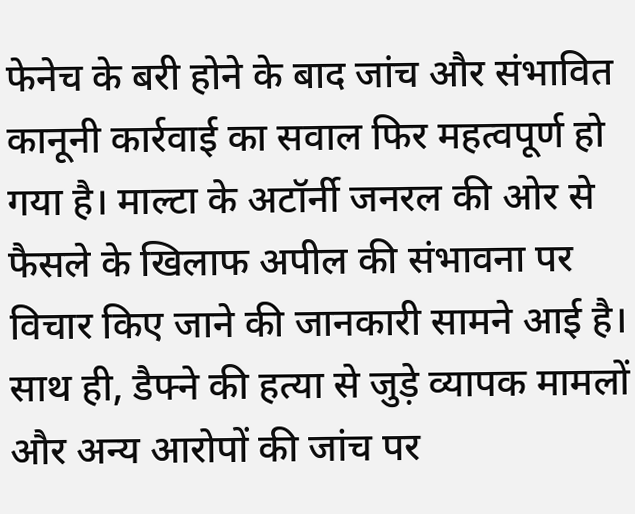फेनेच के बरी होने के बाद जांच और संभावित कानूनी कार्रवाई का सवाल फिर महत्वपूर्ण हो गया है। माल्टा के अटॉर्नी जनरल की ओर से फैसले के खिलाफ अपील की संभावना पर विचार किए जाने की जानकारी सामने आई है। साथ ही, डैफ्ने की हत्या से जुड़े व्यापक मामलों और अन्य आरोपों की जांच पर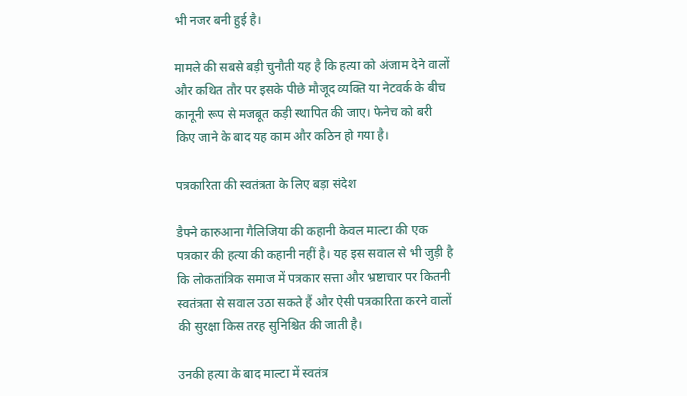भी नजर बनी हुई है।

मामले की सबसे बड़ी चुनौती यह है कि हत्या को अंजाम देने वालों और कथित तौर पर इसके पीछे मौजूद व्यक्ति या नेटवर्क के बीच कानूनी रूप से मजबूत कड़ी स्थापित की जाए। फेनेच को बरी किए जाने के बाद यह काम और कठिन हो गया है।

पत्रकारिता की स्वतंत्रता के लिए बड़ा संदेश

डैफ्ने कारुआना गैलिजिया की कहानी केवल माल्टा की एक पत्रकार की हत्या की कहानी नहीं है। यह इस सवाल से भी जुड़ी है कि लोकतांत्रिक समाज में पत्रकार सत्ता और भ्रष्टाचार पर कितनी स्वतंत्रता से सवाल उठा सकते हैं और ऐसी पत्रकारिता करने वालों की सुरक्षा किस तरह सुनिश्चित की जाती है।

उनकी हत्या के बाद माल्टा में स्वतंत्र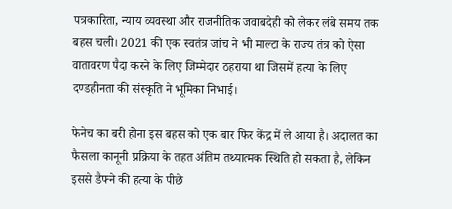पत्रकारिता, न्याय व्यवस्था और राजनीतिक जवाबदेही को लेकर लंबे समय तक बहस चली। 2021 की एक स्वतंत्र जांच ने भी माल्टा के राज्य तंत्र को ऐसा वातावरण पैदा करने के लिए जिम्मेदार ठहराया था जिसमें हत्या के लिए दण्डहीनता की संस्कृति ने भूमिका निभाई।

फेनेच का बरी होना इस बहस को एक बार फिर केंद्र में ले आया है। अदालत का फैसला कानूनी प्रक्रिया के तहत अंतिम तथ्यात्मक स्थिति हो सकता है, लेकिन इससे डैफ्ने की हत्या के पीछे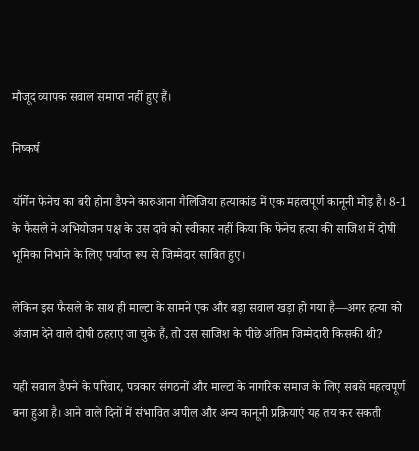मौजूद व्यापक सवाल समाप्त नहीं हुए हैं।

निष्कर्ष

यॉर्गेन फेनेच का बरी होना डैफ्ने कारुआना गैलिजिया हत्याकांड में एक महत्वपूर्ण कानूनी मोड़ है। 8-1 के फैसले ने अभियोजन पक्ष के उस दावे को स्वीकार नहीं किया कि फेनेच हत्या की साजिश में दोषी भूमिका निभाने के लिए पर्याप्त रूप से जिम्मेदार साबित हुए।

लेकिन इस फैसले के साथ ही माल्टा के सामने एक और बड़ा सवाल खड़ा हो गया है—अगर हत्या को अंजाम देने वाले दोषी ठहराए जा चुके हैं, तो उस साजिश के पीछे अंतिम जिम्मेदारी किसकी थी?

यही सवाल डैफ्ने के परिवार, पत्रकार संगठनों और माल्टा के नागरिक समाज के लिए सबसे महत्वपूर्ण बना हुआ है। आने वाले दिनों में संभावित अपील और अन्य कानूनी प्रक्रियाएं यह तय कर सकती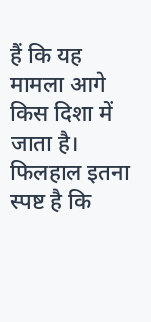हैं कि यह मामला आगे किस दिशा में जाता है। फिलहाल इतना स्पष्ट है कि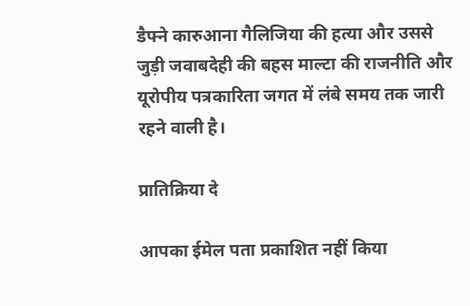डैफ्ने कारुआना गैलिजिया की हत्या और उससे जुड़ी जवाबदेही की बहस माल्टा की राजनीति और यूरोपीय पत्रकारिता जगत में लंबे समय तक जारी रहने वाली है।

प्रातिक्रिया दे

आपका ईमेल पता प्रकाशित नहीं किया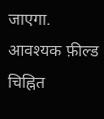जाएगा. आवश्यक फ़ील्ड चिह्नित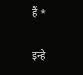हैं *

इन्हे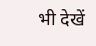भी देखें